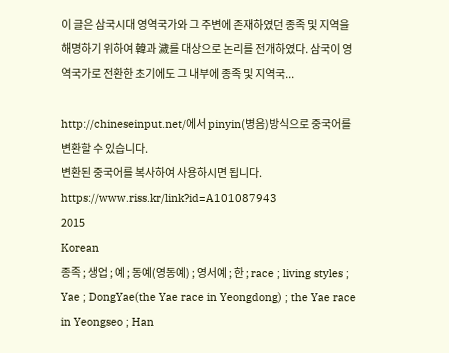이 글은 삼국시대 영역국가와 그 주변에 존재하였던 종족 및 지역을 해명하기 위하여 韓과 濊를 대상으로 논리를 전개하였다. 삼국이 영역국가로 전환한 초기에도 그 내부에 종족 및 지역국...

http://chineseinput.net/에서 pinyin(병음)방식으로 중국어를 변환할 수 있습니다.
변환된 중국어를 복사하여 사용하시면 됩니다.
https://www.riss.kr/link?id=A101087943
2015
Korean
종족 ; 생업 ; 예 ; 동예(영동예) ; 영서예 ; 한 ; race ; living styles ; Yae ; DongYae(the Yae race in Yeongdong) ; the Yae race in Yeongseo ; Han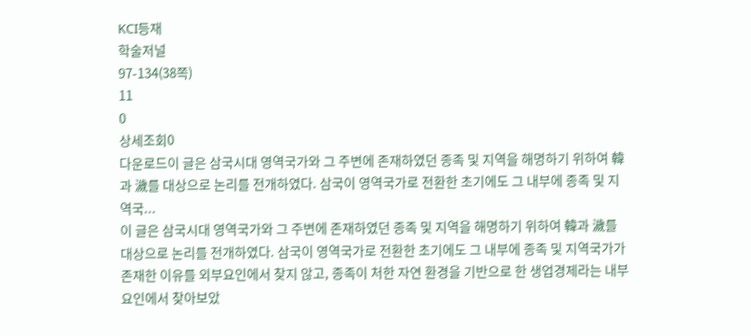KCI등재
학술저널
97-134(38쪽)
11
0
상세조회0
다운로드이 글은 삼국시대 영역국가와 그 주변에 존재하였던 종족 및 지역을 해명하기 위하여 韓과 濊를 대상으로 논리를 전개하였다. 삼국이 영역국가로 전환한 초기에도 그 내부에 종족 및 지역국...
이 글은 삼국시대 영역국가와 그 주변에 존재하였던 종족 및 지역을 해명하기 위하여 韓과 濊를 대상으로 논리를 전개하였다. 삼국이 영역국가로 전환한 초기에도 그 내부에 종족 및 지역국가가 존재한 이유를 외부요인에서 찾지 않고, 종족이 처한 자연 환경을 기반으로 한 생업경제라는 내부요인에서 찾아보았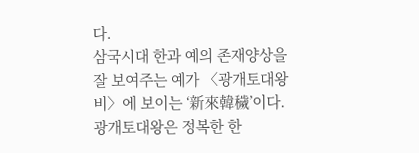다.
삼국시대 한과 예의 존재양상을 잘 보여주는 예가 〈광개토대왕비〉에 보이는 ‘新來韓穢’이다. 광개토대왕은 정복한 한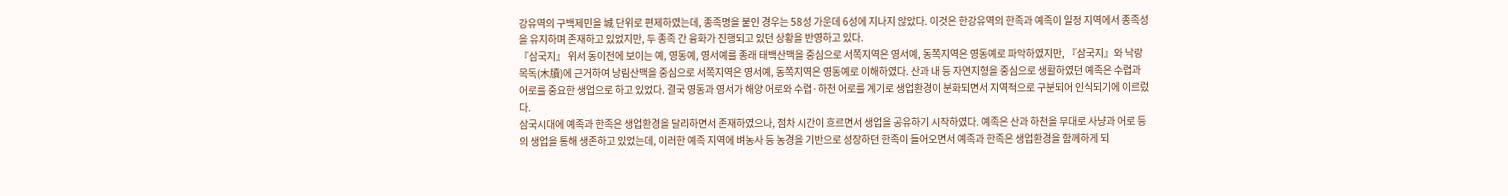강유역의 구백제민을 城 단위로 편제하였는데, 종족명을 붙인 경우는 58성 가운데 6성에 지나지 않았다. 이것은 한강유역의 한족과 예족이 일정 지역에서 종족성을 유지하며 존재하고 있었지만, 두 종족 간 융화가 진행되고 있던 상황을 반영하고 있다.
『삼국지』 위서 동이전에 보이는 예, 영동예, 영서예를 종래 태백산맥을 중심으로 서쪽지역은 영서예, 동쪽지역은 영동예로 파악하였지만, 『삼국지』와 낙랑 목독(木牘)에 근거하여 낭림산맥을 중심으로 서쪽지역은 영서예, 동쪽지역은 영동예로 이해하였다. 산과 내 등 자연지형을 중심으로 생활하였던 예족은 수렵과 어로를 중요한 생업으로 하고 있었다. 결국 영동과 영서가 해양 어로와 수렵·하천 어로를 계기로 생업환경이 분화되면서 지역적으로 구분되어 인식되기에 이르렀다.
삼국시대에 예족과 한족은 생업환경을 달리하면서 존재하였으나, 점차 시간이 흐르면서 생업을 공유하기 시작하였다. 예족은 산과 하천을 무대로 사냥과 어로 등의 생업을 통해 생존하고 있었는데, 이러한 예족 지역에 벼농사 등 농경을 기반으로 성장하던 한족이 들어오면서 예족과 한족은 생업환경을 함께하게 되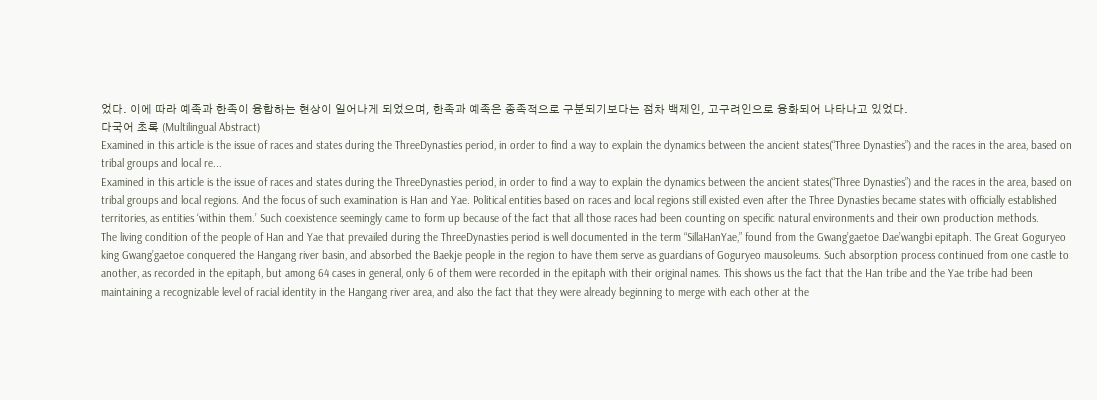었다. 이에 따라 예족과 한족이 융합하는 현상이 일어나게 되었으며, 한족과 예족은 종족적으로 구분되기보다는 점차 백제인, 고구려인으로 융화되어 나타나고 있었다.
다국어 초록 (Multilingual Abstract)
Examined in this article is the issue of races and states during the ThreeDynasties period, in order to find a way to explain the dynamics between the ancient states(“Three Dynasties”) and the races in the area, based on tribal groups and local re...
Examined in this article is the issue of races and states during the ThreeDynasties period, in order to find a way to explain the dynamics between the ancient states(“Three Dynasties”) and the races in the area, based on tribal groups and local regions. And the focus of such examination is Han and Yae. Political entities based on races and local regions still existed even after the Three Dynasties became states with officially established territories, as entities ‘within them.’ Such coexistence seemingly came to form up because of the fact that all those races had been counting on specific natural environments and their own production methods.
The living condition of the people of Han and Yae that prevailed during the ThreeDynasties period is well documented in the term “SillaHanYae,” found from the Gwang’gaetoe Dae’wangbi epitaph. The Great Goguryeo king Gwang’gaetoe conquered the Hangang river basin, and absorbed the Baekje people in the region to have them serve as guardians of Goguryeo mausoleums. Such absorption process continued from one castle to another, as recorded in the epitaph, but among 64 cases in general, only 6 of them were recorded in the epitaph with their original names. This shows us the fact that the Han tribe and the Yae tribe had been maintaining a recognizable level of racial identity in the Hangang river area, and also the fact that they were already beginning to merge with each other at the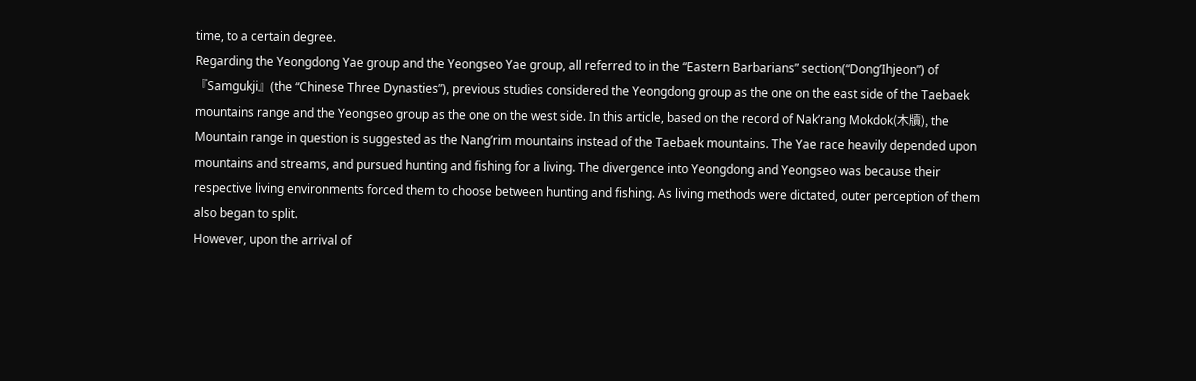time, to a certain degree.
Regarding the Yeongdong Yae group and the Yeongseo Yae group, all referred to in the “Eastern Barbarians” section(“Dong’Ihjeon”) of『Samgukji』(the “Chinese Three Dynasties”), previous studies considered the Yeongdong group as the one on the east side of the Taebaek mountains range and the Yeongseo group as the one on the west side. In this article, based on the record of Nak’rang Mokdok(木牘), the Mountain range in question is suggested as the Nang’rim mountains instead of the Taebaek mountains. The Yae race heavily depended upon mountains and streams, and pursued hunting and fishing for a living. The divergence into Yeongdong and Yeongseo was because their respective living environments forced them to choose between hunting and fishing. As living methods were dictated, outer perception of them also began to split.
However, upon the arrival of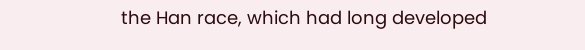the Han race, which had long developed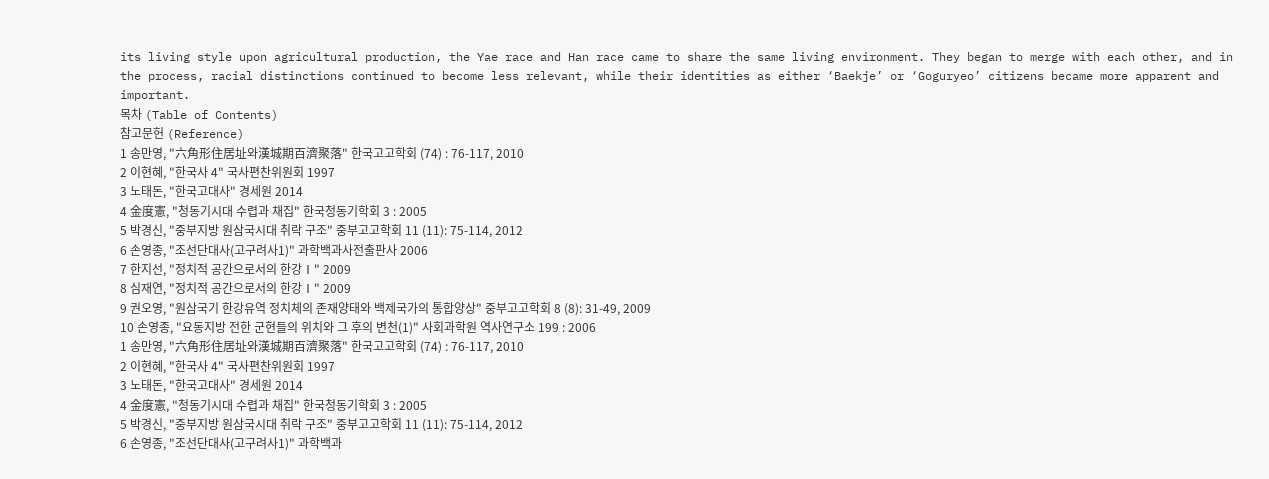its living style upon agricultural production, the Yae race and Han race came to share the same living environment. They began to merge with each other, and in the process, racial distinctions continued to become less relevant, while their identities as either ‘Baekje’ or ‘Goguryeo’ citizens became more apparent and important.
목차 (Table of Contents)
참고문헌 (Reference)
1 송만영, "六角形住居址와漢城期百濟聚落" 한국고고학회 (74) : 76-117, 2010
2 이현혜, "한국사 4" 국사편찬위원회 1997
3 노태돈, "한국고대사" 경세원 2014
4 金度憲, "청동기시대 수렵과 채집" 한국청동기학회 3 : 2005
5 박경신, "중부지방 원삼국시대 취락 구조" 중부고고학회 11 (11): 75-114, 2012
6 손영종, "조선단대사(고구려사1)" 과학백과사전출판사 2006
7 한지선, "정치적 공간으로서의 한강Ⅰ" 2009
8 심재연, "정치적 공간으로서의 한강Ⅰ" 2009
9 권오영, "원삼국기 한강유역 정치체의 존재양태와 백제국가의 통합양상" 중부고고학회 8 (8): 31-49, 2009
10 손영종, "요동지방 전한 군현들의 위치와 그 후의 변천(1)" 사회과학원 역사연구소 199 : 2006
1 송만영, "六角形住居址와漢城期百濟聚落" 한국고고학회 (74) : 76-117, 2010
2 이현혜, "한국사 4" 국사편찬위원회 1997
3 노태돈, "한국고대사" 경세원 2014
4 金度憲, "청동기시대 수렵과 채집" 한국청동기학회 3 : 2005
5 박경신, "중부지방 원삼국시대 취락 구조" 중부고고학회 11 (11): 75-114, 2012
6 손영종, "조선단대사(고구려사1)" 과학백과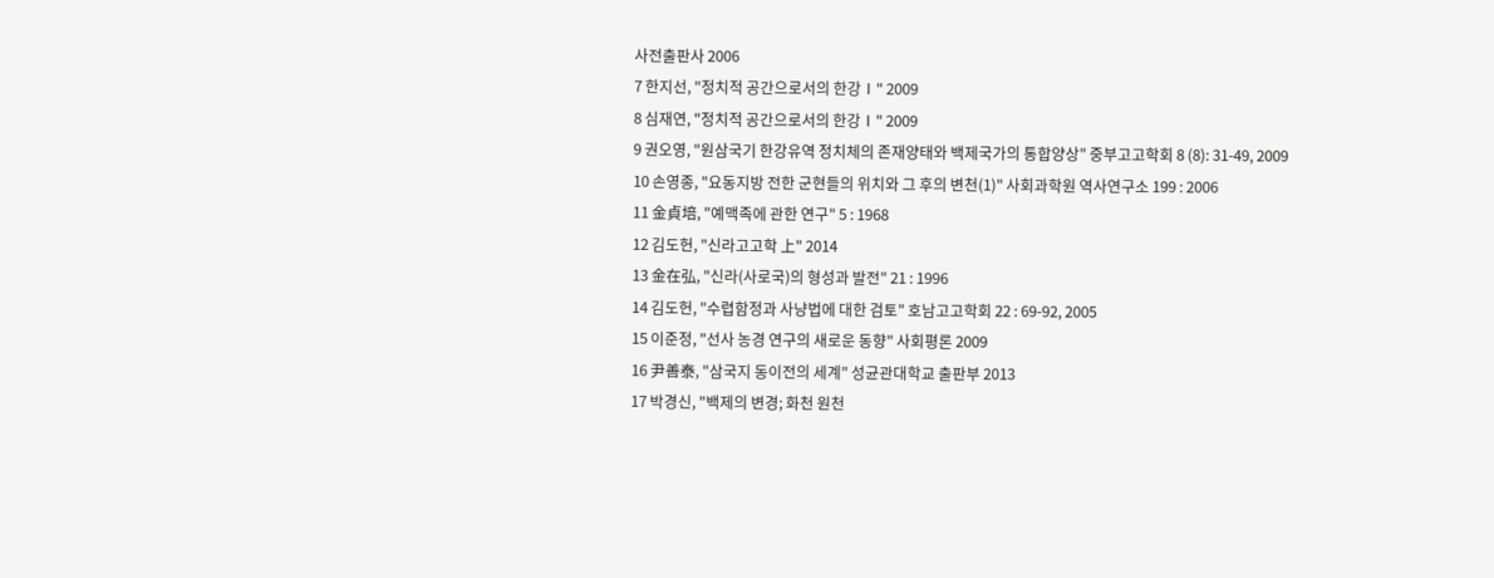사전출판사 2006
7 한지선, "정치적 공간으로서의 한강Ⅰ" 2009
8 심재연, "정치적 공간으로서의 한강Ⅰ" 2009
9 권오영, "원삼국기 한강유역 정치체의 존재양태와 백제국가의 통합양상" 중부고고학회 8 (8): 31-49, 2009
10 손영종, "요동지방 전한 군현들의 위치와 그 후의 변천(1)" 사회과학원 역사연구소 199 : 2006
11 金貞培, "예맥족에 관한 연구" 5 : 1968
12 김도헌, "신라고고학 上" 2014
13 金在弘, "신라(사로국)의 형성과 발전" 21 : 1996
14 김도헌, "수렵함정과 사냥법에 대한 검토" 호남고고학회 22 : 69-92, 2005
15 이준정, "선사 농경 연구의 새로운 동향" 사회평론 2009
16 尹善泰, "삼국지 동이전의 세계" 성균관대학교 출판부 2013
17 박경신, "백제의 변경; 화천 원천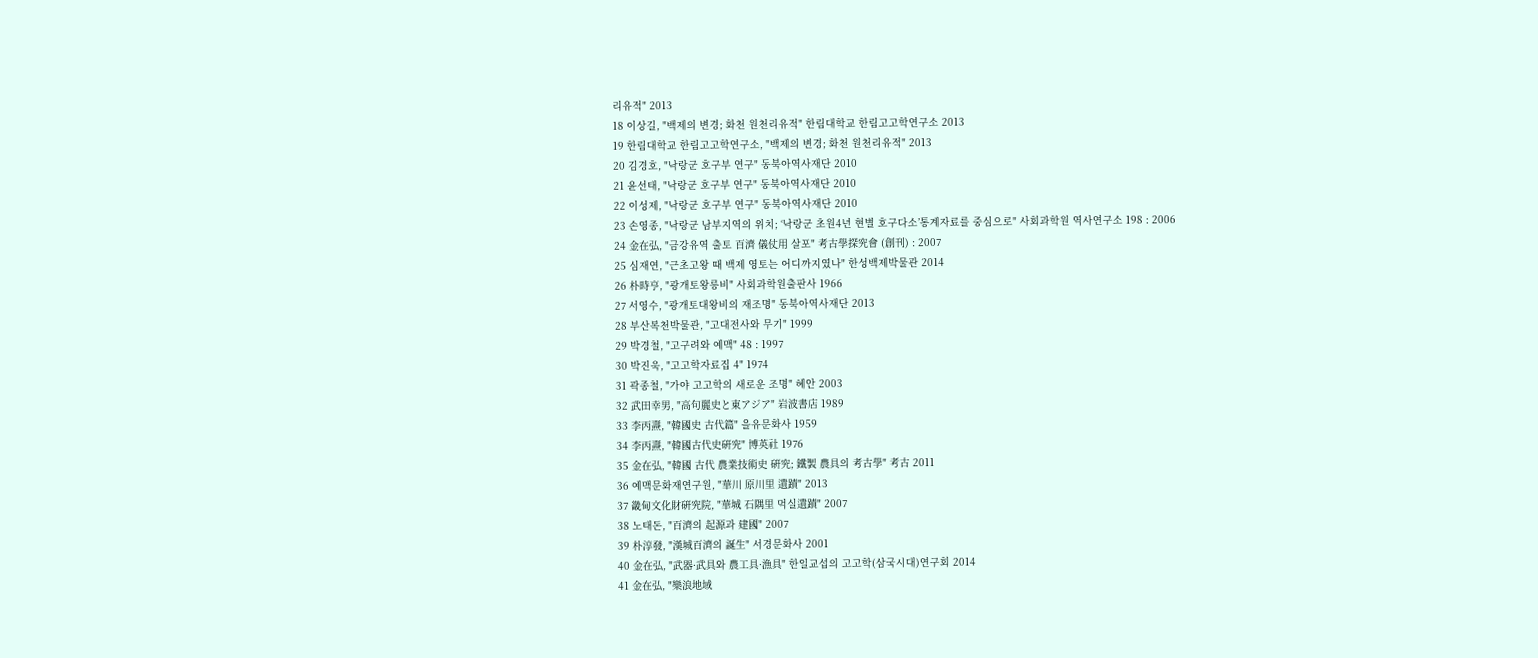리유적" 2013
18 이상길, "백제의 변경; 화천 원천리유적" 한림대학교 한림고고학연구소 2013
19 한림대학교 한림고고학연구소, "백제의 변경; 화천 원천리유적" 2013
20 김경호, "낙랑군 호구부 연구" 동북아역사재단 2010
21 윤선태, "낙랑군 호구부 연구" 동북아역사재단 2010
22 이성제, "낙랑군 호구부 연구" 동북아역사재단 2010
23 손영종, "낙랑군 남부지역의 위치; ‘낙랑군 초원4년 현별 호구다소’통계자료를 중심으로" 사회과학원 역사연구소 198 : 2006
24 金在弘, "금강유역 출토 百濟 儀仗用 살포" 考古學探究會 (創刊) : 2007
25 심재연, "근초고왕 때 백제 영토는 어디까지였나" 한성백제박물관 2014
26 朴時亨, "광개토왕릉비" 사회과학원출판사 1966
27 서영수, "광개토대왕비의 재조명" 동북아역사재단 2013
28 부산복천박물관, "고대전사와 무기" 1999
29 박경철, "고구려와 예맥" 48 : 1997
30 박진욱, "고고학자료집 4" 1974
31 곽종철, "가야 고고학의 새로운 조명" 혜안 2003
32 武田幸男, "高句麗史と東アジア" 岩波書店 1989
33 李丙燾, "韓國史 古代篇" 을유문화사 1959
34 李丙燾, "韓國古代史硏究" 博英社 1976
35 金在弘, "韓國 古代 農業技術史 硏究; 鐵製 農具의 考古學" 考古 2011
36 예맥문화재연구원, "華川 原川里 遺蹟" 2013
37 畿甸文化財硏究院, "華城 石隅里 먹실遺蹟" 2007
38 노태돈, "百濟의 起源과 建國" 2007
39 朴淳發, "漢城百濟의 誕生" 서경문화사 2001
40 金在弘, "武器·武具와 農工具·漁具" 한일교섭의 고고학(삼국시대)연구회 2014
41 金在弘, "樂浪地域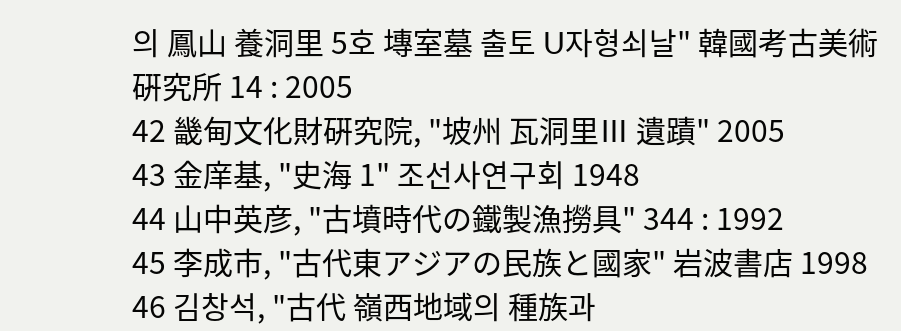의 鳳山 養洞里 5호 塼室墓 출토 U자형쇠날" 韓國考古美術硏究所 14 : 2005
42 畿甸文化財硏究院, "坡州 瓦洞里Ⅲ 遺蹟" 2005
43 金庠基, "史海 1" 조선사연구회 1948
44 山中英彦, "古墳時代の鐵製漁撈具" 344 : 1992
45 李成市, "古代東アジアの民族と國家" 岩波書店 1998
46 김창석, "古代 嶺西地域의 種族과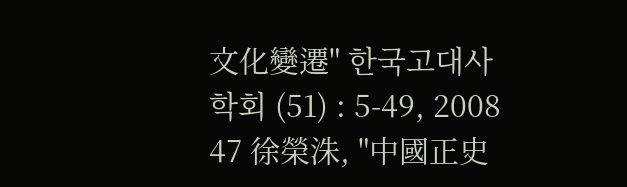文化變遷" 한국고대사학회 (51) : 5-49, 2008
47 徐榮洙, "中國正史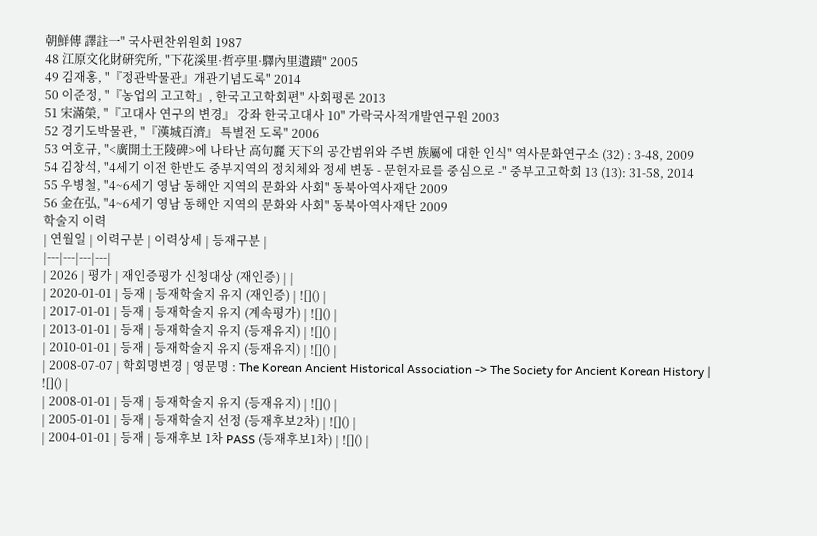朝鮮傳 譯註一" 국사편찬위원회 1987
48 江原文化財硏究所, "下花溪里·哲亭里·驛內里遺蹟" 2005
49 김재홍, "『정관박물관』개관기념도록" 2014
50 이준정, "『농업의 고고학』, 한국고고학회편" 사회평론 2013
51 宋滿榮, "『고대사 연구의 변경』 강좌 한국고대사 10" 가락국사적개발연구원 2003
52 경기도박물관, "『漢城百濟』 특별전 도록" 2006
53 여호규, "<廣開土王陵碑>에 나타난 高句麗 天下의 공간범위와 주변 族屬에 대한 인식" 역사문화연구소 (32) : 3-48, 2009
54 김창석, "4세기 이전 한반도 중부지역의 정치체와 정세 변동 - 문헌자료를 중심으로 -" 중부고고학회 13 (13): 31-58, 2014
55 우병철, "4~6세기 영남 동해안 지역의 문화와 사회" 동북아역사재단 2009
56 金在弘, "4~6세기 영남 동해안 지역의 문화와 사회" 동북아역사재단 2009
학술지 이력
| 연월일 | 이력구분 | 이력상세 | 등재구분 |
|---|---|---|---|
| 2026 | 평가 | 재인증평가 신청대상 (재인증) | |
| 2020-01-01 | 등재 | 등재학술지 유지 (재인증) | ![]() |
| 2017-01-01 | 등재 | 등재학술지 유지 (계속평가) | ![]() |
| 2013-01-01 | 등재 | 등재학술지 유지 (등재유지) | ![]() |
| 2010-01-01 | 등재 | 등재학술지 유지 (등재유지) | ![]() |
| 2008-07-07 | 학회명변경 | 영문명 : The Korean Ancient Historical Association -> The Society for Ancient Korean History | ![]() |
| 2008-01-01 | 등재 | 등재학술지 유지 (등재유지) | ![]() |
| 2005-01-01 | 등재 | 등재학술지 선정 (등재후보2차) | ![]() |
| 2004-01-01 | 등재 | 등재후보 1차 PASS (등재후보1차) | ![]() |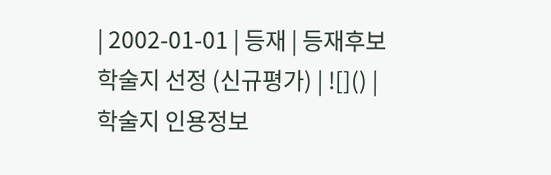| 2002-01-01 | 등재 | 등재후보학술지 선정 (신규평가) | ![]() |
학술지 인용정보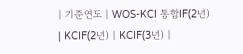| 기준연도 | WOS-KCI 통합IF(2년) | KCIF(2년) | KCIF(3년) |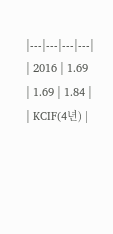|---|---|---|---|
| 2016 | 1.69 | 1.69 | 1.84 |
| KCIF(4년) |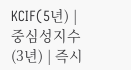KCIF(5년) | 중심성지수(3년) | 즉시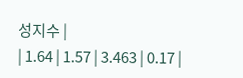성지수 |
| 1.64 | 1.57 | 3.463 | 0.17 |